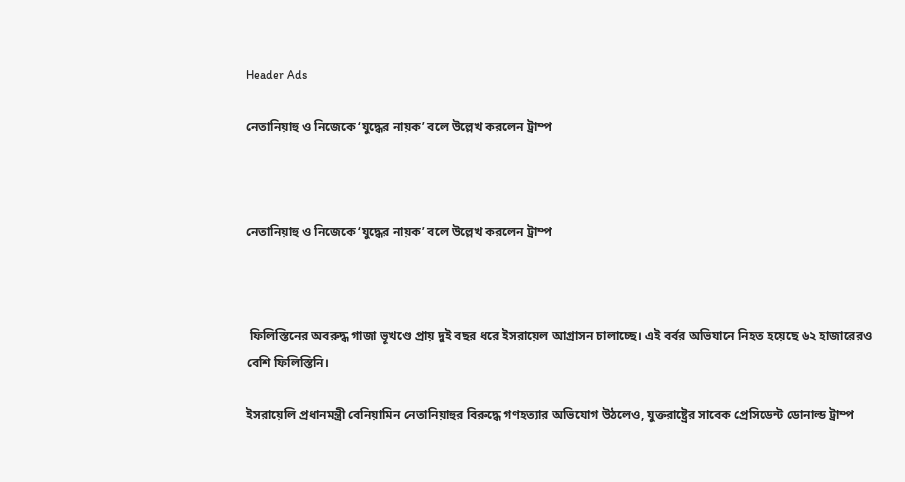Header Ads

নেতানিয়াহু ও নিজেকে ‘যুদ্ধের নায়ক’ বলে উল্লেখ করলেন ট্রাম্প



নেতানিয়াহু ও নিজেকে ‘যুদ্ধের নায়ক’ বলে উল্লেখ করলেন ট্রাম্প



 ফিলিস্তিনের অবরুদ্ধ গাজা ভূখণ্ডে প্রায় দুই বছর ধরে ইসরায়েল আগ্রাসন চালাচ্ছে। এই বর্বর অভিযানে নিহত হয়েছে ৬২ হাজারেরও বেশি ফিলিস্তিনি।

ইসরায়েলি প্রধানমন্ত্রী বেনিয়ামিন নেতানিয়াহুর বিরুদ্ধে গণহত্যার অভিযোগ উঠলেও, যুক্তরাষ্ট্রের সাবেক প্রেসিডেন্ট ডোনাল্ড ট্রাম্প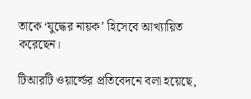তাকে ‘যুদ্ধের নায়ক’ হিসেবে আখ্যায়িত করেছেন।

টিআরটি ওয়ার্ল্ডের প্রতিবেদনে বলা হয়েছে,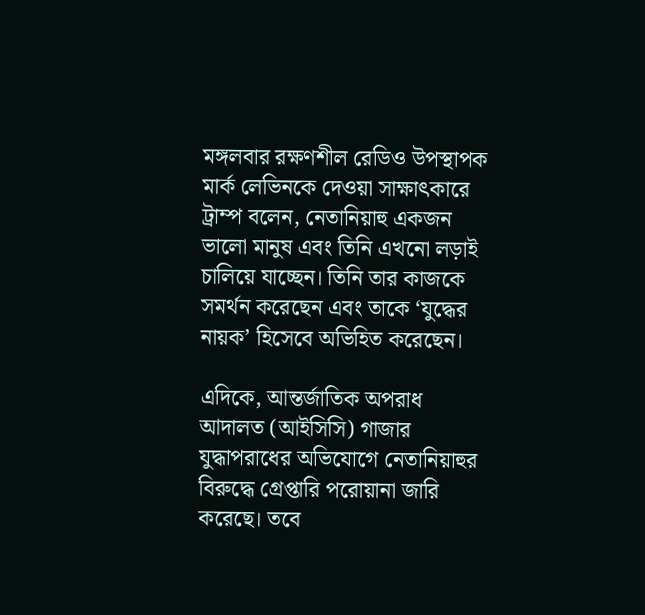মঙ্গলবার রক্ষণশীল রেডিও উপস্থাপক মার্ক লেভিনকে দেওয়া সাক্ষাৎকারে ট্রাম্প বলেন, নেতানিয়াহু একজন ভালো মানুষ এবং তিনি এখনো লড়াই চালিয়ে যাচ্ছেন। তিনি তার কাজকে সমর্থন করেছেন এবং তাকে ‘যুদ্ধের নায়ক’ হিসেবে অভিহিত করেছেন।

এদিকে, আন্তর্জাতিক অপরাধ আদালত (আইসিসি) গাজার যুদ্ধাপরাধের অভিযোগে নেতানিয়াহুর বিরুদ্ধে গ্রেপ্তারি পরোয়ানা জারি করেছে। তবে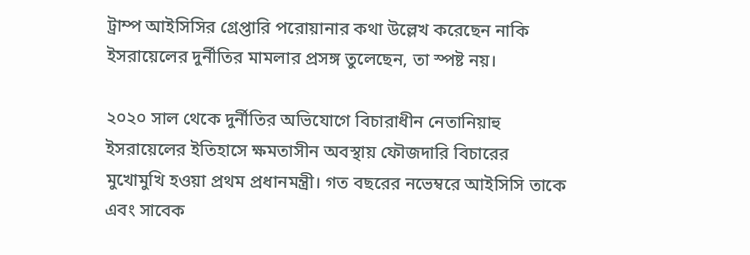ট্রাম্প আইসিসির গ্রেপ্তারি পরোয়ানার কথা উল্লেখ করেছেন নাকি ইসরায়েলের দুর্নীতির মামলার প্রসঙ্গ তুলেছেন, তা স্পষ্ট নয়।

২০২০ সাল থেকে দুর্নীতির অভিযোগে বিচারাধীন নেতানিয়াহু ইসরায়েলের ইতিহাসে ক্ষমতাসীন অবস্থায় ফৌজদারি বিচারের মুখোমুখি হওয়া প্রথম প্রধানমন্ত্রী। গত বছরের নভেম্বরে আইসিসি তাকে এবং সাবেক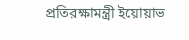প্রতিরক্ষামন্ত্রী ইয়োয়াভ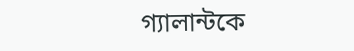গ্যালান্টকে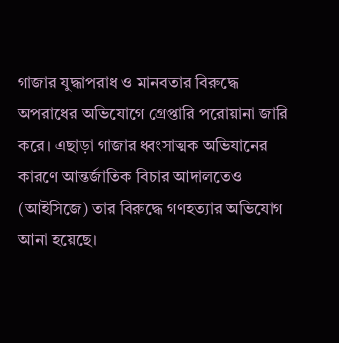গাজার যুদ্ধাপরাধ ও মানবতার বিরুদ্ধে অপরাধের অভিযোগে গ্রেপ্তারি পরোয়ানা জারি করে। এছাড়া গাজার ধ্বংসাত্মক অভিযানের কারণে আন্তর্জাতিক বিচার আদালতেও (আইসিজে) তার বিরুদ্ধে গণহত্যার অভিযোগ আনা হয়েছে।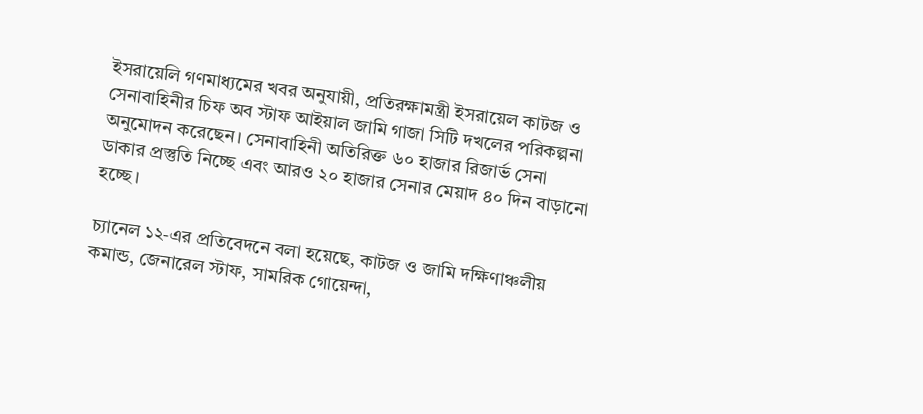ইসরায়েলি গণমাধ্যমের খবর অনুযায়ী, প্রতিরক্ষামন্ত্রী ইসরায়েল কাটজ ও সেনাবাহিনীর চিফ অব স্টাফ আইয়াল জামি গাজা সিটি দখলের পরিকল্পনা অনুমোদন করেছেন। সেনাবাহিনী অতিরিক্ত ৬০ হাজার রিজার্ভ সেনা ডাকার প্রস্তুতি নিচ্ছে এবং আরও ২০ হাজার সেনার মেয়াদ ৪০ দিন বাড়ানো হচ্ছে।

চ্যানেল ১২-এর প্রতিবেদনে বলা হয়েছে, কাটজ ও জামি দক্ষিণাঞ্চলীয় কমান্ড, জেনারেল স্টাফ, সামরিক গোয়েন্দা,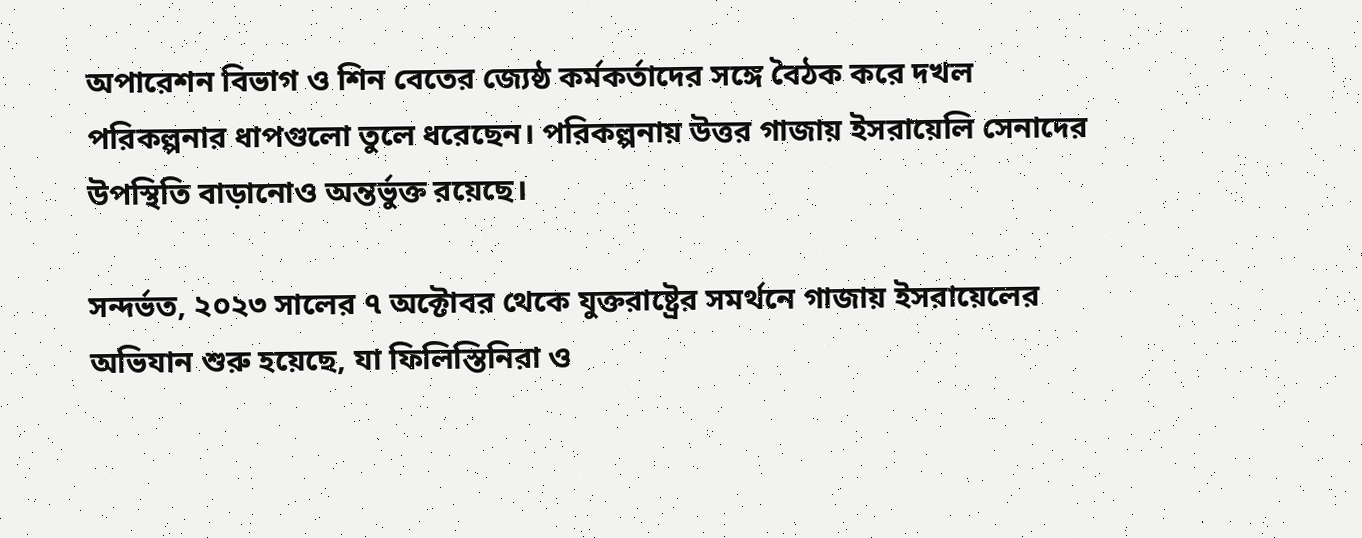অপারেশন বিভাগ ও শিন বেতের জ্যেষ্ঠ কর্মকর্তাদের সঙ্গে বৈঠক করে দখল পরিকল্পনার ধাপগুলো তুলে ধরেছেন। পরিকল্পনায় উত্তর গাজায় ইসরায়েলি সেনাদের উপস্থিতি বাড়ানোও অন্তর্ভুক্ত রয়েছে।

সন্দর্ভত, ২০২৩ সালের ৭ অক্টোবর থেকে যুক্তরাষ্ট্রের সমর্থনে গাজায় ইসরায়েলের অভিযান শুরু হয়েছে, যা ফিলিস্তিনিরা ও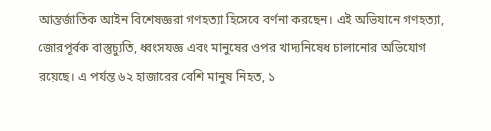আন্তর্জাতিক আইন বিশেষজ্ঞরা গণহত্যা হিসেবে বর্ণনা করছেন। এই অভিযানে গণহত্যা, জোরপূর্বক বাস্তুচ্যুতি, ধ্বংসযজ্ঞ এবং মানুষের ওপর খাদ্যনিষেধ চালানোর অভিযোগ রয়েছে। এ পর্যন্ত ৬২ হাজারের বেশি মানুষ নিহত, ১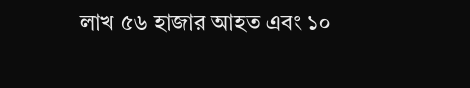লাখ ৫৬ হাজার আহত এবং ১০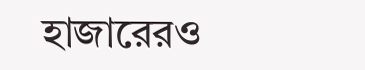হাজারেরও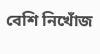বেশি নিখোঁজ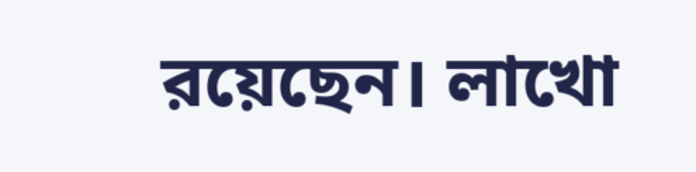রয়েছেন। লাখো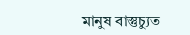মানুষ বাস্তুচ্যুত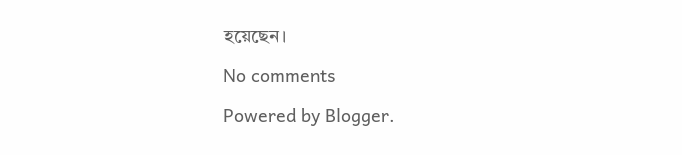হয়েছেন।

No comments

Powered by Blogger.